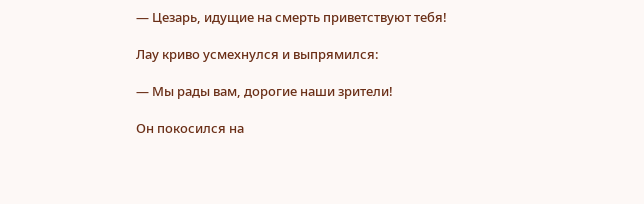— Цезарь, идущие на смерть приветствуют тебя!

Лау криво усмехнулся и выпрямился:

— Мы рады вам, дорогие наши зрители!

Он покосился на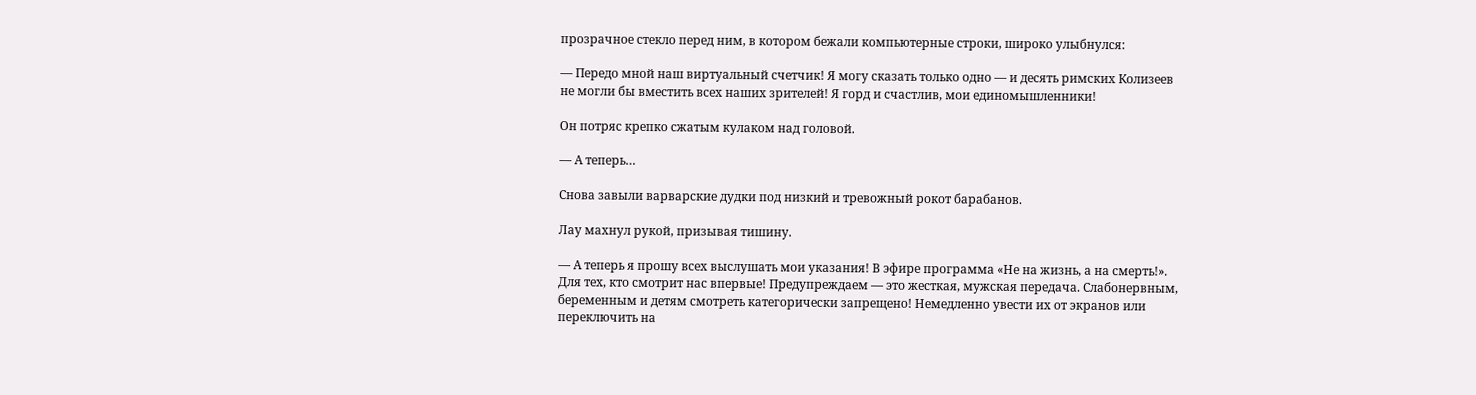прозрачное стекло перед ним, в котором бежали компьютерные строки, широко улыбнулся:

— Передо мной наш виртуальный счетчик! Я могу сказать только одно — и десять римских Колизеев не могли бы вместить всех наших зрителей! Я горд и счастлив, мои единомышленники!

Он потряс крепко сжатым кулаком над головой.

— А теперь…

Снова завыли варварские дудки под низкий и тревожный рокот барабанов.

Лау махнул рукой, призывая тишину.

— А теперь я прошу всех выслушать мои указания! В эфире программа «Не на жизнь, а на смерть!». Для тех, кто смотрит нас впервые! Предупреждаем — это жесткая, мужская передача. Слабонервным, беременным и детям смотреть категорически запрещено! Немедленно увести их от экранов или переключить на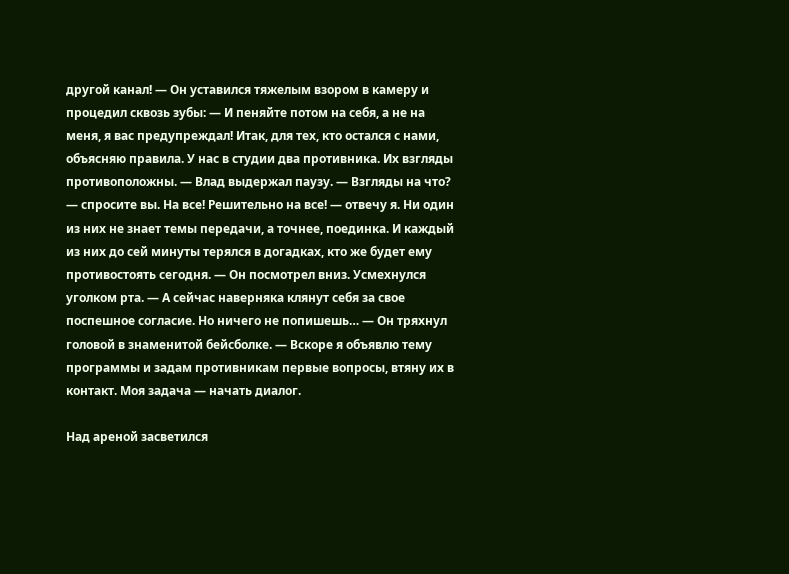другой канал! — Он уставился тяжелым взором в камеру и процедил сквозь зубы: — И пеняйте потом на себя, а не на меня, я вас предупреждал! Итак, для тех, кто остался с нами, объясняю правила. У нас в студии два противника. Их взгляды противоположны. — Влад выдержал паузу. — Взгляды на что? — спросите вы. На все! Решительно на все! — отвечу я. Ни один из них не знает темы передачи, а точнее, поединка. И каждый из них до сей минуты терялся в догадках, кто же будет ему противостоять сегодня. — Он посмотрел вниз. Усмехнулся уголком рта. — А сейчас наверняка клянут себя за свое поспешное согласие. Но ничего не попишешь… — Он тряхнул головой в знаменитой бейсболке. — Вскоре я объявлю тему программы и задам противникам первые вопросы, втяну их в контакт. Моя задача — начать диалог.

Над ареной засветился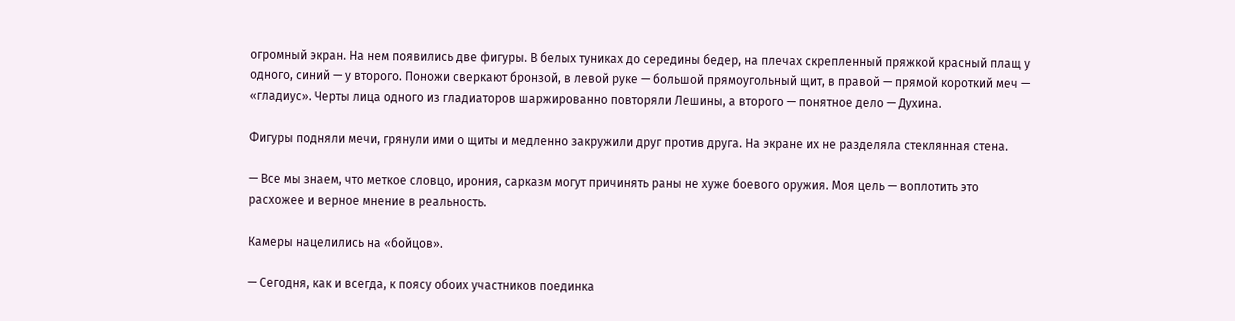огромный экран. На нем появились две фигуры. В белых туниках до середины бедер, на плечах скрепленный пряжкой красный плащ у одного, синий — у второго. Поножи сверкают бронзой, в левой руке — большой прямоугольный щит, в правой — прямой короткий меч — «гладиус». Черты лица одного из гладиаторов шаржированно повторяли Лешины, а второго — понятное дело — Духина.

Фигуры подняли мечи, грянули ими о щиты и медленно закружили друг против друга. На экране их не разделяла стеклянная стена.

— Все мы знаем, что меткое словцо, ирония, сарказм могут причинять раны не хуже боевого оружия. Моя цель — воплотить это расхожее и верное мнение в реальность.

Камеры нацелились на «бойцов».

— Сегодня, как и всегда, к поясу обоих участников поединка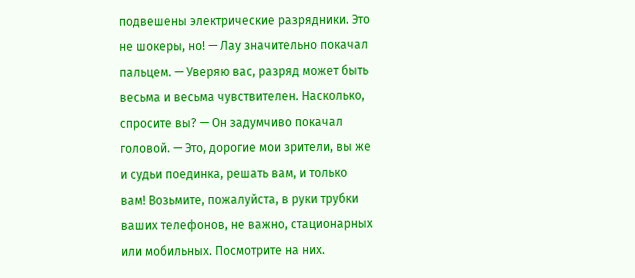подвешены электрические разрядники. Это не шокеры, но! — Лау значительно покачал пальцем. — Уверяю вас, разряд может быть весьма и весьма чувствителен. Насколько, спросите вы? — Он задумчиво покачал головой. — Это, дорогие мои зрители, вы же и судьи поединка, решать вам, и только вам! Возьмите, пожалуйста, в руки трубки ваших телефонов, не важно, стационарных или мобильных. Посмотрите на них.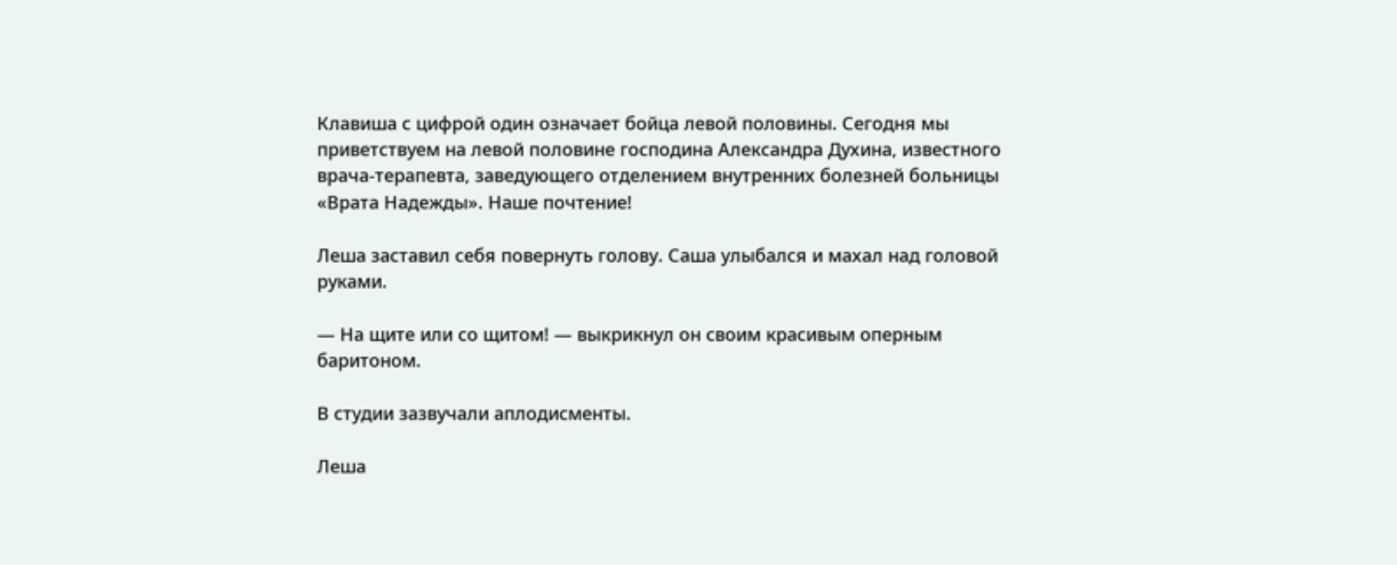Клавиша с цифрой один означает бойца левой половины. Сегодня мы приветствуем на левой половине господина Александра Духина, известного врача-терапевта, заведующего отделением внутренних болезней больницы «Врата Надежды». Наше почтение!

Леша заставил себя повернуть голову. Саша улыбался и махал над головой руками.

— На щите или со щитом! — выкрикнул он своим красивым оперным баритоном.

В студии зазвучали аплодисменты.

Леша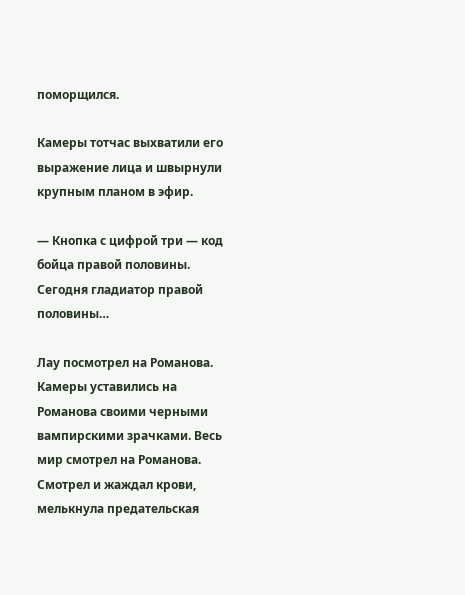поморщился.

Камеры тотчас выхватили его выражение лица и швырнули крупным планом в эфир.

— Кнопка с цифрой три — код бойца правой половины. Сегодня гладиатор правой половины…

Лау посмотрел на Романова. Камеры уставились на Романова своими черными вампирскими зрачками. Весь мир смотрел на Романова. Смотрел и жаждал крови, мелькнула предательская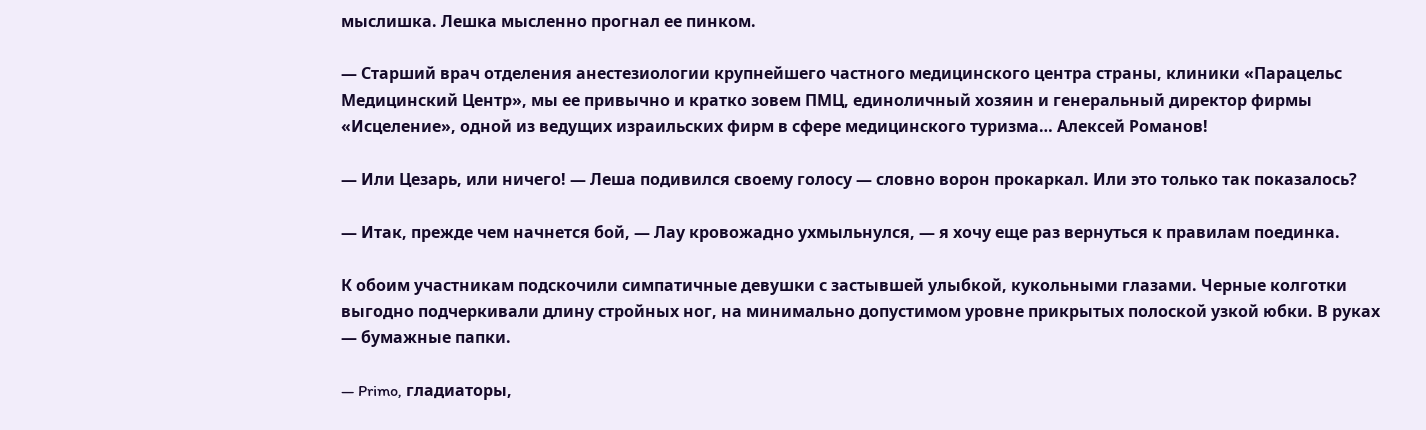мыслишка. Лешка мысленно прогнал ее пинком.

— Старший врач отделения анестезиологии крупнейшего частного медицинского центра страны, клиники «Парацельс Медицинский Центр», мы ее привычно и кратко зовем ПМЦ, единоличный хозяин и генеральный директор фирмы «Исцеление», одной из ведущих израильских фирм в сфере медицинского туризма… Алексей Романов!

— Или Цезарь, или ничего! — Леша подивился своему голосу — словно ворон прокаркал. Или это только так показалось?

— Итак, прежде чем начнется бой, — Лау кровожадно ухмыльнулся, — я хочу еще раз вернуться к правилам поединка.

К обоим участникам подскочили симпатичные девушки с застывшей улыбкой, кукольными глазами. Черные колготки выгодно подчеркивали длину стройных ног, на минимально допустимом уровне прикрытых полоской узкой юбки. В руках — бумажные папки.

— Primo, гладиаторы,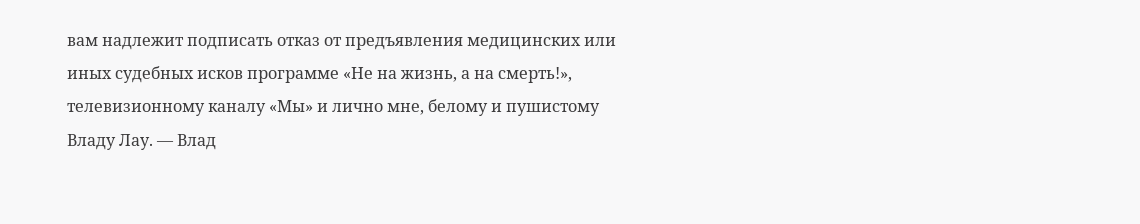вам надлежит подписать отказ от предъявления медицинских или иных судебных исков программе «Не на жизнь, а на смерть!», телевизионному каналу «Мы» и лично мне, белому и пушистому Владу Лау. — Влад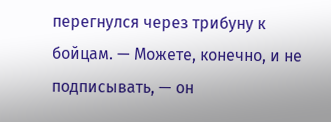перегнулся через трибуну к бойцам. — Можете, конечно, и не подписывать, — он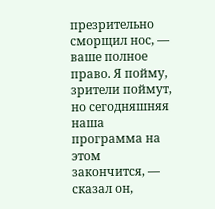презрительно сморщил нос, — ваше полное право. Я пойму, зрители поймут, но сегодняшняя наша программа на этом закончится, — сказал он,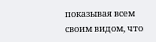показывая всем своим видом, что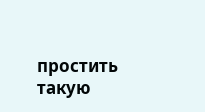простить такую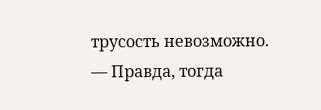трусость невозможно. — Правда, тогда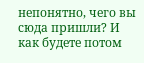непонятно, чего вы сюда пришли? И как будете потом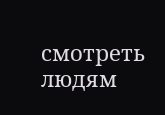смотреть людям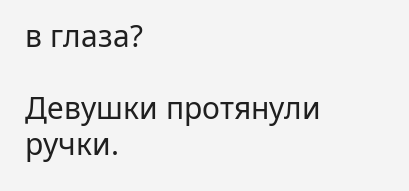в глаза?

Девушки протянули ручки.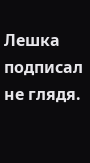Лешка подписал не глядя.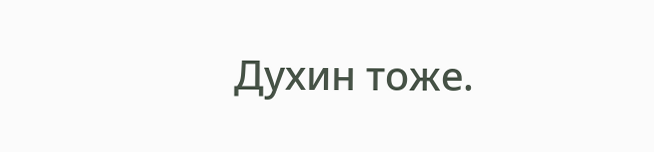Духин тоже.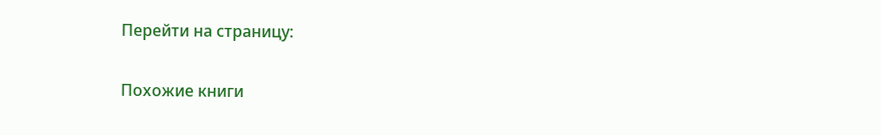Перейти на страницу:

Похожие книги